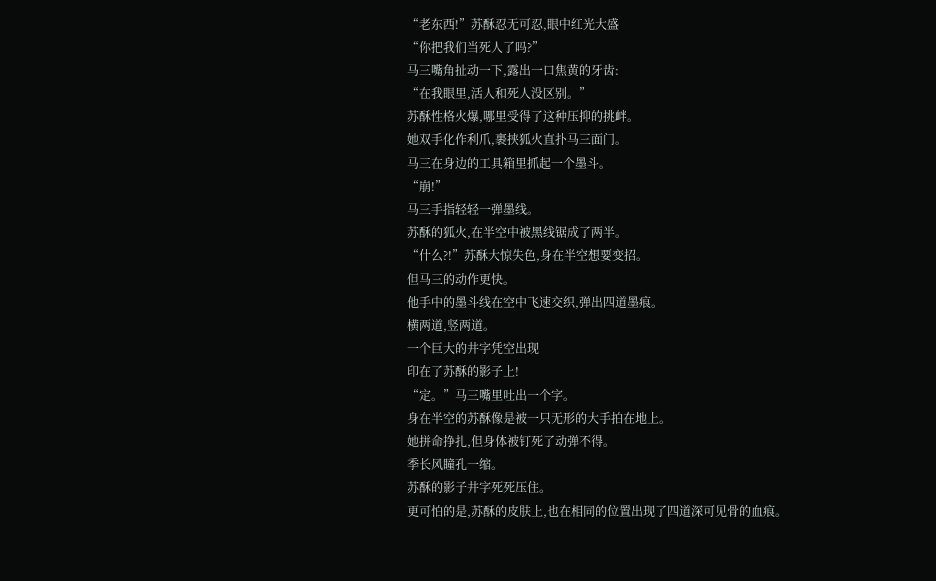“老东西!”苏酥忍无可忍,眼中红光大盛
“你把我们当死人了吗?”
马三嘴角扯动一下,露出一口焦黄的牙齿:
“在我眼里,活人和死人没区别。”
苏酥性格火爆,哪里受得了这种压抑的挑衅。
她双手化作利爪,裹挟狐火直扑马三面门。
马三在身边的工具箱里抓起一个墨斗。
“崩!”
马三手指轻轻一弹墨线。
苏酥的狐火,在半空中被黑线锯成了两半。
“什么?!”苏酥大惊失色,身在半空想要变招。
但马三的动作更快。
他手中的墨斗线在空中飞速交织,弹出四道墨痕。
横两道,竖两道。
一个巨大的井字凭空出现
印在了苏酥的影子上!
“定。”马三嘴里吐出一个字。
身在半空的苏酥像是被一只无形的大手拍在地上。
她拼命挣扎,但身体被钉死了动弹不得。
季长风瞳孔一缩。
苏酥的影子井字死死压住。
更可怕的是,苏酥的皮肤上,也在相同的位置出现了四道深可见骨的血痕。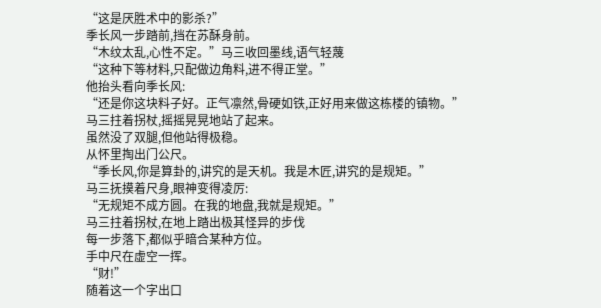“这是厌胜术中的影杀?”
季长风一步踏前,挡在苏酥身前。
“木纹太乱,心性不定。”马三收回墨线,语气轻蔑
“这种下等材料,只配做边角料,进不得正堂。”
他抬头看向季长风:
“还是你这块料子好。正气凛然,骨硬如铁,正好用来做这栋楼的镇物。”
马三拄着拐杖,摇摇晃晃地站了起来。
虽然没了双腿,但他站得极稳。
从怀里掏出门公尺。
“季长风,你是算卦的,讲究的是天机。我是木匠,讲究的是规矩。”
马三抚摸着尺身,眼神变得凌厉:
“无规矩不成方圆。在我的地盘,我就是规矩。”
马三拄着拐杖,在地上踏出极其怪异的步伐
每一步落下,都似乎暗合某种方位。
手中尺在虚空一挥。
“财!”
随着这一个字出口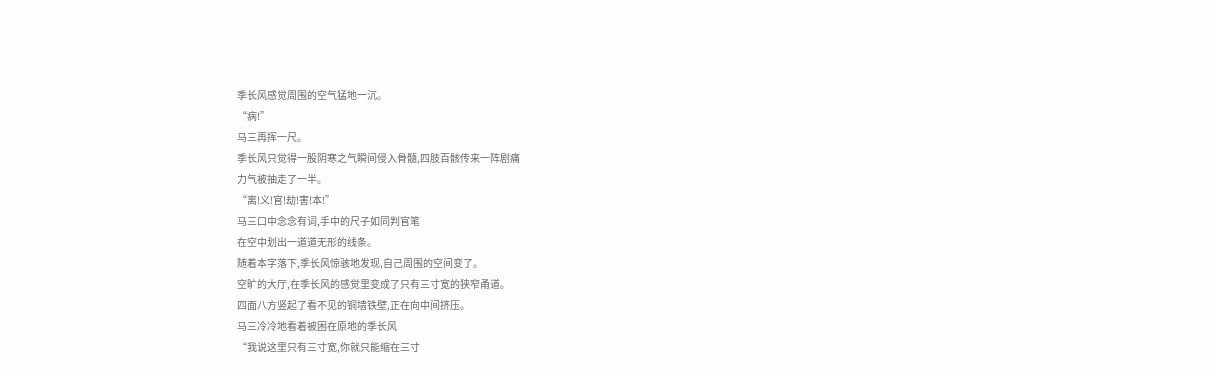季长风感觉周围的空气猛地一沉。
“病!”
马三再挥一尺。
季长风只觉得一股阴寒之气瞬间侵入骨髓,四肢百骸传来一阵剧痛
力气被抽走了一半。
“离!义!官!劫!害!本!”
马三口中念念有词,手中的尺子如同判官笔
在空中划出一道道无形的线条。
随着本字落下,季长风惊骇地发现,自己周围的空间变了。
空旷的大厅,在季长风的感觉里变成了只有三寸宽的狭窄甬道。
四面八方竖起了看不见的铜墙铁壁,正在向中间挤压。
马三冷冷地看着被困在原地的季长风
“我说这里只有三寸宽,你就只能缩在三寸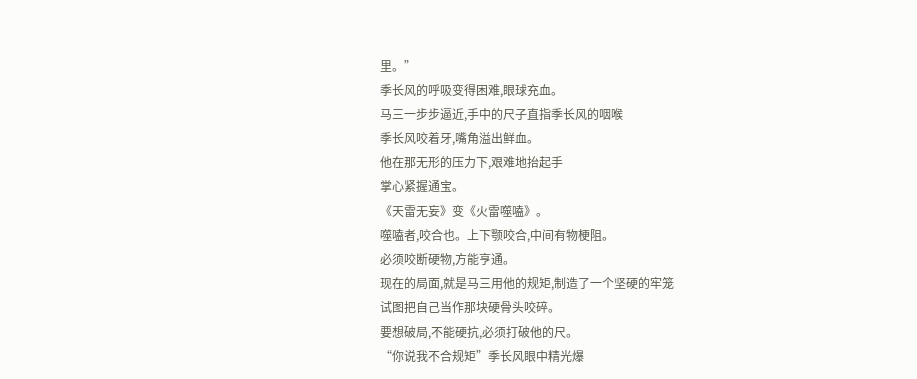里。”
季长风的呼吸变得困难,眼球充血。
马三一步步逼近,手中的尺子直指季长风的咽喉
季长风咬着牙,嘴角溢出鲜血。
他在那无形的压力下,艰难地抬起手
掌心紧握通宝。
《天雷无妄》变《火雷噬嗑》。
噬嗑者,咬合也。上下颚咬合,中间有物梗阻。
必须咬断硬物,方能亨通。
现在的局面,就是马三用他的规矩,制造了一个坚硬的牢笼
试图把自己当作那块硬骨头咬碎。
要想破局,不能硬抗,必须打破他的尺。
“你说我不合规矩”季长风眼中精光爆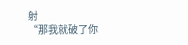射
“那我就破了你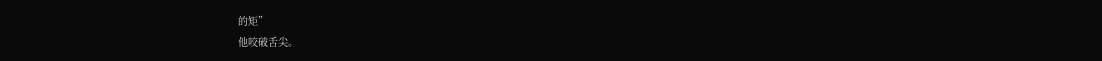的矩”
他咬破舌尖。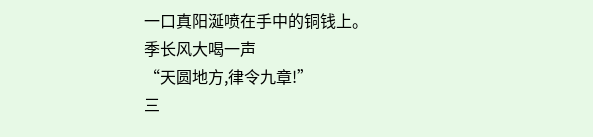一口真阳涎喷在手中的铜钱上。
季长风大喝一声
“天圆地方,律令九章!”
三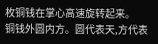枚铜钱在掌心高速旋转起来。
铜钱外圆内方。圆代表天,方代表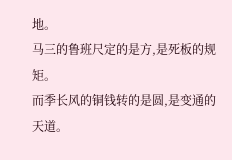地。
马三的鲁班尺定的是方,是死板的规矩。
而季长风的铜钱转的是圆,是变通的天道。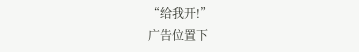“给我开!”
广告位置下